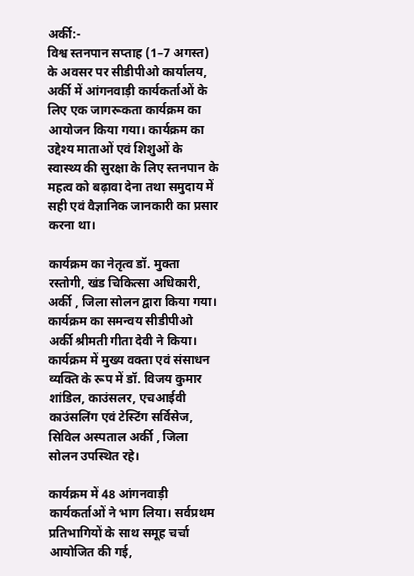अर्की:-
विश्व स्तनपान सप्ताह (1–7 अगस्त) के अवसर पर सीडीपीओ कार्यालय, अर्की में आंगनवाड़ी कार्यकर्ताओं के लिए एक जागरूकता कार्यक्रम का आयोजन किया गया। कार्यक्रम का उद्देश्य माताओं एवं शिशुओं के स्वास्थ्य की सुरक्षा के लिए स्तनपान के महत्व को बढ़ावा देना तथा समुदाय में सही एवं वैज्ञानिक जानकारी का प्रसार करना था।

कार्यक्रम का नेतृत्व डॉ. मुक्ता रस्तोगी, खंड चिकित्सा अधिकारी, अर्की , जिला सोलन द्वारा किया गया। कार्यक्रम का समन्वय सीडीपीओ अर्की श्रीमती गीता देवी ने किया। कार्यक्रम में मुख्य वक्ता एवं संसाधन व्यक्ति के रूप में डॉ. विजय कुमार शांडिल, काउंसलर, एचआईवी काउंसलिंग एवं टेस्टिंग सर्विसेज, सिविल अस्पताल अर्की , जिला सोलन उपस्थित रहे।

कार्यक्रम में 48 आंगनवाड़ी कार्यकर्ताओं ने भाग लिया। सर्वप्रथम प्रतिभागियों के साथ समूह चर्चा आयोजित की गई,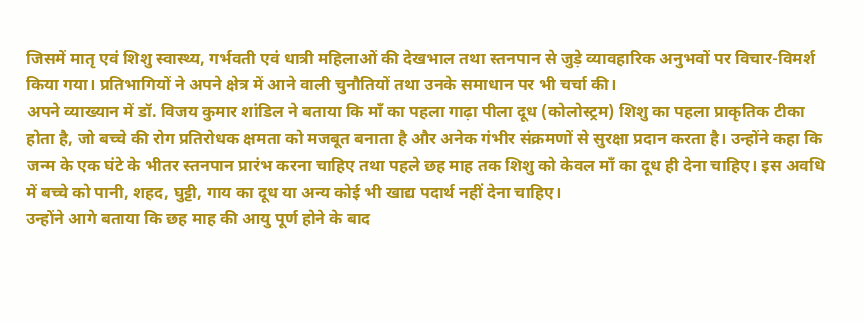जिसमें मातृ एवं शिशु स्वास्थ्य, गर्भवती एवं धात्री महिलाओं की देखभाल तथा स्तनपान से जुड़े व्यावहारिक अनुभवों पर विचार-विमर्श किया गया। प्रतिभागियों ने अपने क्षेत्र में आने वाली चुनौतियों तथा उनके समाधान पर भी चर्चा की।
अपने व्याख्यान में डॉ. विजय कुमार शांडिल ने बताया कि माँ का पहला गाढ़ा पीला दूध (कोलोस्ट्रम) शिशु का पहला प्राकृतिक टीका होता है, जो बच्चे की रोग प्रतिरोधक क्षमता को मजबूत बनाता है और अनेक गंभीर संक्रमणों से सुरक्षा प्रदान करता है। उन्होंने कहा कि जन्म के एक घंटे के भीतर स्तनपान प्रारंभ करना चाहिए तथा पहले छह माह तक शिशु को केवल माँ का दूध ही देना चाहिए। इस अवधि में बच्चे को पानी, शहद, घुट्टी, गाय का दूध या अन्य कोई भी खाद्य पदार्थ नहीं देना चाहिए।
उन्होंने आगे बताया कि छह माह की आयु पूर्ण होने के बाद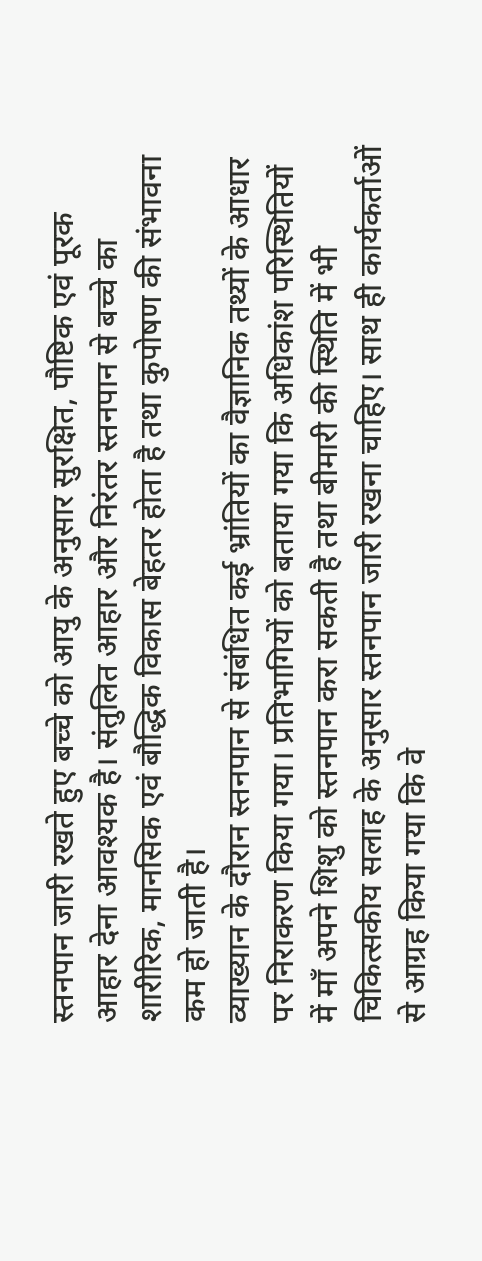स्तनपान जारी रखते हुए बच्चे को आयु के अनुसार सुरक्षित, पौष्टिक एवं पूरक आहार देना आवश्यक है। संतुलित आहार और निरंतर स्तनपान से बच्चे का शारीरिक, मानसिक एवं बौद्धिक विकास बेहतर होता है तथा कुपोषण की संभावना कम हो जाती है।
व्याख्यान के दौरान स्तनपान से संबंधित कई भ्रांतियों का वैज्ञानिक तथ्यों के आधार पर निराकरण किया गया। प्रतिभागियों को बताया गया कि अधिकांश परिस्थितियों में माँ अपने शिशु को स्तनपान करा सकती है तथा बीमारी की स्थिति में भी चिकित्सकीय सलाह के अनुसार स्तनपान जारी रखना चाहिए। साथ ही कार्यकर्ताओं से आग्रह किया गया कि वे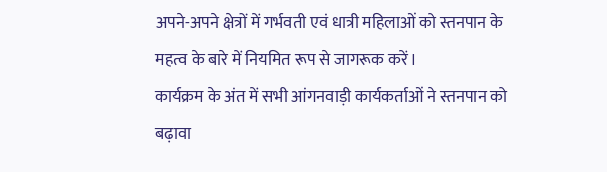अपने-अपने क्षेत्रों में गर्भवती एवं धात्री महिलाओं को स्तनपान के महत्व के बारे में नियमित रूप से जागरूक करें।
कार्यक्रम के अंत में सभी आंगनवाड़ी कार्यकर्ताओं ने स्तनपान को बढ़ावा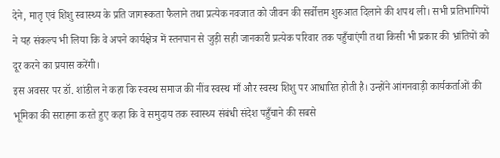देने, मातृ एवं शिशु स्वास्थ्य के प्रति जागरूकता फैलाने तथा प्रत्येक नवजात को जीवन की सर्वोत्तम शुरुआत दिलाने की शपथ ली। सभी प्रतिभागियों ने यह संकल्प भी लिया कि वे अपने कार्यक्षेत्र में स्तनपान से जुड़ी सही जानकारी प्रत्येक परिवार तक पहुँचाएंगी तथा किसी भी प्रकार की भ्रांतियों को दूर करने का प्रयास करेंगी।
इस अवसर पर डॉ. शांडील ने कहा कि स्वस्थ समाज की नींव स्वस्थ माँ और स्वस्थ शिशु पर आधारित होती है। उन्होंने आंगनवाड़ी कार्यकर्ताओं की भूमिका की सराहना करते हुए कहा कि वे समुदाय तक स्वास्थ्य संबंधी संदेश पहुँचाने की सबसे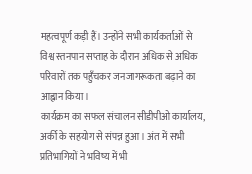महत्वपूर्ण कड़ी हैं। उन्होंने सभी कार्यकर्ताओं से विश्व स्तनपान सप्ताह के दौरान अधिक से अधिक परिवारों तक पहुँचकर जनजागरूकता बढ़ाने का आह्वान किया।
कार्यक्रम का सफल संचालन सीडीपीओ कार्यालय, अर्की के सहयोग से संपन्न हुआ। अंत में सभी प्रतिभागियों ने भविष्य में भी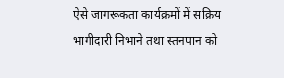ऐसे जागरूकता कार्यक्रमों में सक्रिय भागीदारी निभाने तथा स्तनपान को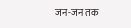जन-जन तक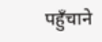पहुँचाने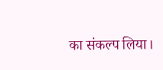का संकल्प लिया।